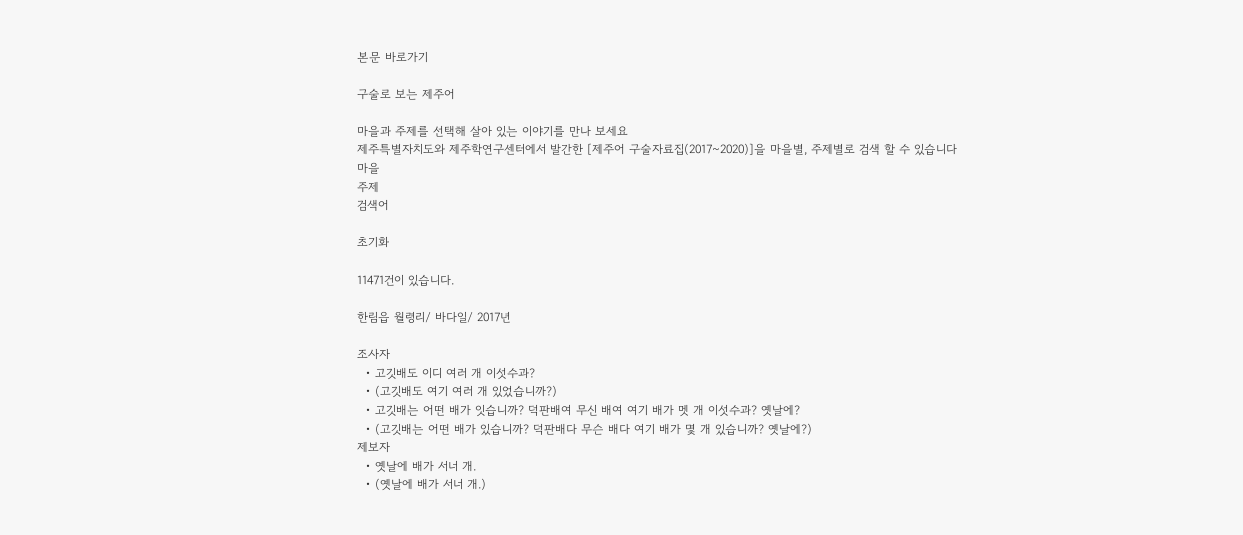본문 바로가기

구술로 보는 제주어

마을과 주제를 선택해 살아 있는 이야기를 만나 보세요
제주특별자치도와 제주학연구센터에서 발간한 [제주어 구술자료집(2017~2020)]을 마을별, 주제별로 검색 할 수 있습니다
마을
주제
검색어

초기화

11471건이 있습니다.

한림읍 월령리/ 바다일/ 2017년

조사자
  • 고깃배도 이디 여러 개 이섯수과?
  • (고깃배도 여기 여러 개 있었습니까?)
  • 고깃배는 어떤 배가 잇습니까? 덕판배여 무신 배여 여기 배가 멧 개 이섯수과? 옛날에?
  • (고깃배는 어떤 배가 있습니까? 덕판배다 무슨 배다 여기 배가 몇 개 있습니까? 옛날에?)
제보자
  • 옛날에 배가 서너 개.
  • (옛날에 배가 서너 개.)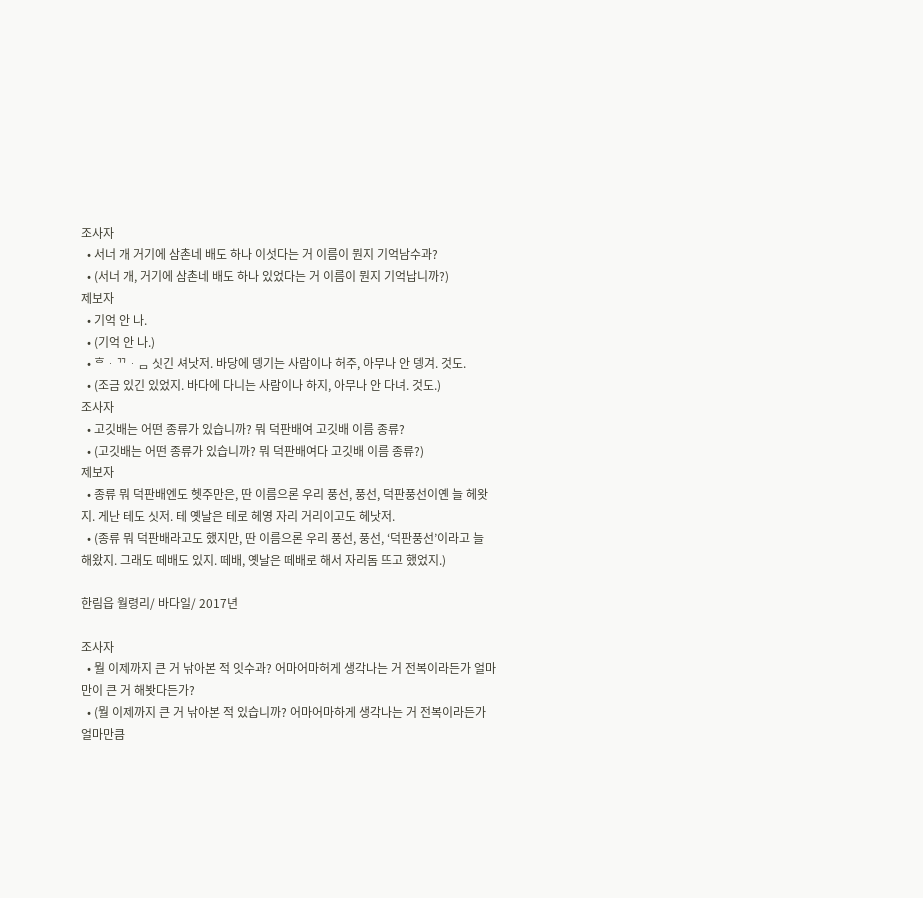조사자
  • 서너 개 거기에 삼촌네 배도 하나 이섯다는 거 이름이 뭔지 기억남수과?
  • (서너 개, 거기에 삼촌네 배도 하나 있었다는 거 이름이 뭔지 기억납니까?)
제보자
  • 기억 안 나.
  • (기억 안 나.)
  • ᄒᆞᄁᆞᆷ 싯긴 셔낫저. 바당에 뎅기는 사람이나 허주, 아무나 안 뎅겨. 것도.
  • (조금 있긴 있었지. 바다에 다니는 사람이나 하지, 아무나 안 다녀. 것도.)
조사자
  • 고깃배는 어떤 종류가 있습니까? 뭐 덕판배여 고깃배 이름 종류?
  • (고깃배는 어떤 종류가 있습니까? 뭐 덕판배여다 고깃배 이름 종류?)
제보자
  • 종류 뭐 덕판배엔도 헷주만은, 딴 이름으론 우리 풍선, 풍선, 덕판풍선이옌 늘 헤왓지. 게난 테도 싯저. 테 옛날은 테로 헤영 자리 거리이고도 헤낫저.
  • (종류 뭐 덕판배라고도 했지만, 딴 이름으론 우리 풍선, 풍선, ‘덕판풍선’이라고 늘 해왔지. 그래도 떼배도 있지. 떼배, 옛날은 떼배로 해서 자리돔 뜨고 했었지.)

한림읍 월령리/ 바다일/ 2017년

조사자
  • 뭘 이제까지 큰 거 낚아본 적 잇수과? 어마어마허게 생각나는 거 전복이라든가 얼마만이 큰 거 해봣다든가?
  • (뭘 이제까지 큰 거 낚아본 적 있습니까? 어마어마하게 생각나는 거 전복이라든가 얼마만큼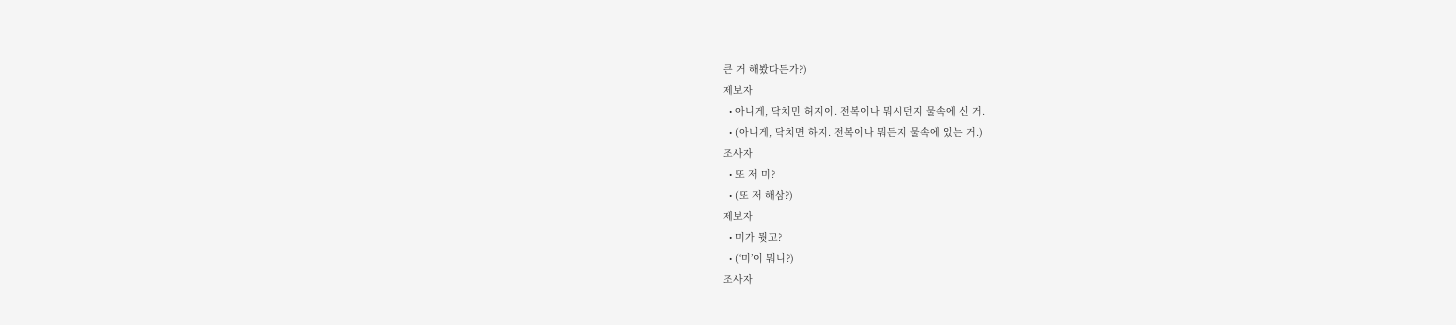큰 거 해봤다든가?)
제보자
  • 아니게, 닥치민 허지이. 전복이나 뭐시던지 물속에 신 거.
  • (아니게, 닥치면 하지. 전복이나 뭐든지 물속에 있는 거.)
조사자
  • 또 저 미?
  • (또 저 해삼?)
제보자
  • 미가 뭣고?
  • (‘미’이 뭐니?)
조사자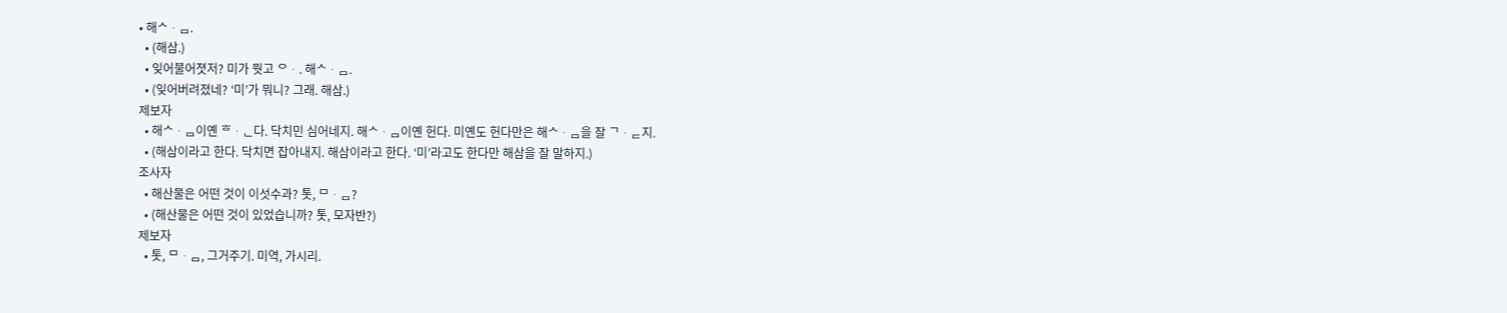• 해ᄉᆞᆷ.
  • (해삼.)
  • 잊어불어졋저? 미가 뭣고 ᄋᆞ. 해ᄉᆞᆷ.
  • (잊어버려졌네? ‘미’가 뭐니? 그래. 해삼.)
제보자
  • 해ᄉᆞᆷ이옌 ᄒᆞᆫ다. 닥치민 심어네지. 해ᄉᆞᆷ이옌 헌다. 미옌도 헌다만은 해ᄉᆞᆷ을 잘 ᄀᆞᆮ지.
  • (해삼이라고 한다. 닥치면 잡아내지. 해삼이라고 한다. ‘미’라고도 한다만 해삼을 잘 말하지.)
조사자
  • 해산물은 어떤 것이 이섯수과? 톳, ᄆᆞᆷ?
  • (해산물은 어떤 것이 있었습니까? 톳, 모자반?)
제보자
  • 톳, ᄆᆞᆷ, 그거주기. 미역, 가시리.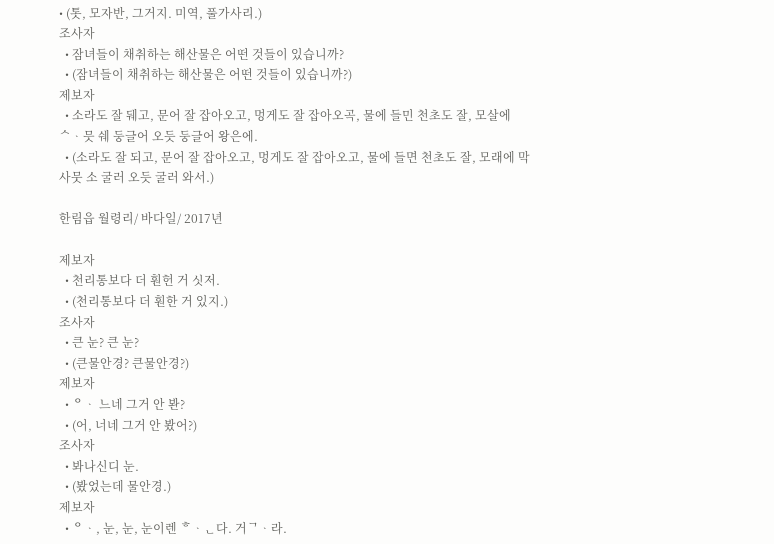• (톳, 모자반, 그거지. 미역, 풀가사리.)
조사자
  • 잠녀들이 채취하는 해산물은 어떤 것들이 있습니까?
  • (잠녀들이 채취하는 해산물은 어떤 것들이 있습니까?)
제보자
  • 소라도 잘 뒈고, 문어 잘 잡아오고, 멍게도 잘 잡아오곡, 물에 들민 천초도 잘, 모살에 ᄉᆞ믓 쉐 둥글어 오듯 둥글어 왕은에.
  • (소라도 잘 되고, 문어 잘 잡아오고, 멍게도 잘 잡아오고, 물에 들면 천초도 잘, 모래에 막 사뭇 소 굴러 오듯 굴러 와서.)

한림읍 월령리/ 바다일/ 2017년

제보자
  • 천리통보다 더 훤헌 거 싯저.
  • (천리통보다 더 훤한 거 있지.)
조사자
  • 큰 눈? 큰 눈?
  • (큰물안경? 큰물안경?)
제보자
  • ᄋᆞ 느네 그거 안 봔?
  • (어, 너네 그거 안 봤어?)
조사자
  • 봐나신디 눈.
  • (봤었는데 물안경.)
제보자
  • ᄋᆞ, 눈, 눈, 눈이렌 ᄒᆞᆫ다. 거ᄀᆞ라.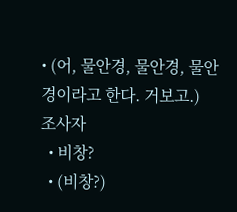• (어, 물안경, 물안경, 물안경이라고 한다. 거보고.)
조사자
  • 비창?
  • (비창?)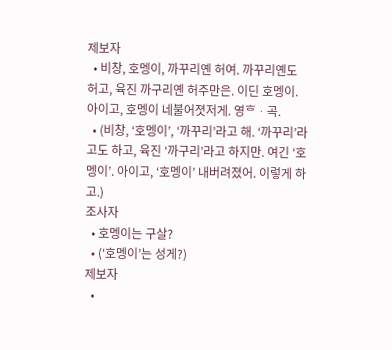제보자
  • 비창, 호멩이, 까꾸리옌 허여. 까꾸리옌도 허고, 육진 까구리옌 허주만은. 이딘 호멩이. 아이고, 호멩이 네불어졋저게. 영ᄒᆞ곡.
  • (비창, ‘호멩이’, ‘까꾸리’라고 해. ‘까꾸리’라고도 하고, 육진 ‘까구리’라고 하지만. 여긴 ‘호멩이’. 아이고, ‘호멩이’ 내버려졌어. 이렇게 하고.)
조사자
  • 호멩이는 구살?
  • (‘호멩이’는 성게?)
제보자
  •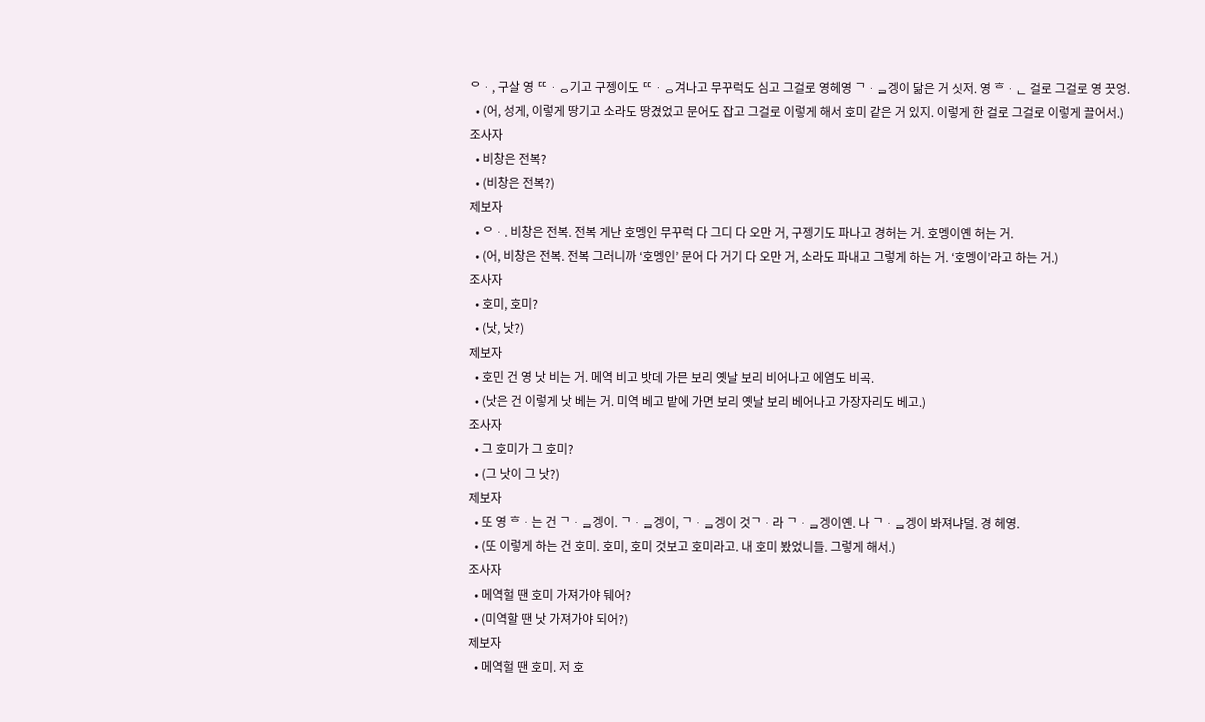ᄋᆞ, 구살 영 ᄄᆞᆼ기고 구젱이도 ᄄᆞᆼ겨나고 무꾸럭도 심고 그걸로 영헤영 ᄀᆞᆯ겡이 닮은 거 싯저. 영 ᄒᆞᆫ 걸로 그걸로 영 끗엉.
  • (어, 성게, 이렇게 땅기고 소라도 땅겼었고 문어도 잡고 그걸로 이렇게 해서 호미 같은 거 있지. 이렇게 한 걸로 그걸로 이렇게 끌어서.)
조사자
  • 비창은 전복?
  • (비창은 전복?)
제보자
  • ᄋᆞ. 비창은 전복. 전복 게난 호멩인 무꾸럭 다 그디 다 오만 거, 구젱기도 파나고 경허는 거. 호멩이옌 허는 거.
  • (어, 비창은 전복. 전복 그러니까 ‘호멩인’ 문어 다 거기 다 오만 거, 소라도 파내고 그렇게 하는 거. ‘호멩이’라고 하는 거.)
조사자
  • 호미, 호미?
  • (낫, 낫?)
제보자
  • 호민 건 영 낫 비는 거. 메역 비고 밧데 가믄 보리 옛날 보리 비어나고 에염도 비곡.
  • (낫은 건 이렇게 낫 베는 거. 미역 베고 밭에 가면 보리 옛날 보리 베어나고 가장자리도 베고.)
조사자
  • 그 호미가 그 호미?
  • (그 낫이 그 낫?)
제보자
  • 또 영 ᄒᆞ는 건 ᄀᆞᆯ겡이. ᄀᆞᆯ겡이, ᄀᆞᆯ겡이 것ᄀᆞ라 ᄀᆞᆯ겡이옌. 나 ᄀᆞᆯ겡이 봐져냐덜. 경 헤영.
  • (또 이렇게 하는 건 호미. 호미, 호미 것보고 호미라고. 내 호미 봤었니들. 그렇게 해서.)
조사자
  • 메역헐 땐 호미 가져가야 뒈어?
  • (미역할 땐 낫 가져가야 되어?)
제보자
  • 메역헐 땐 호미. 저 호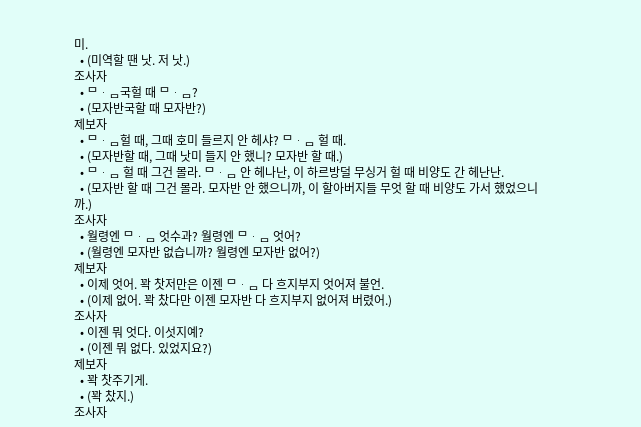미.
  • (미역할 땐 낫. 저 낫.)
조사자
  • ᄆᆞᆷ국헐 때 ᄆᆞᆷ?
  • (모자반국할 때 모자반?)
제보자
  • ᄆᆞᆷ헐 때, 그때 호미 들르지 안 헤샤? ᄆᆞᆷ 헐 때.
  • (모자반할 때, 그때 낫미 들지 안 했니? 모자반 할 때.)
  • ᄆᆞᆷ 헐 때 그건 몰라. ᄆᆞᆷ 안 헤나난, 이 하르방덜 무싱거 헐 때 비양도 간 헤난난.
  • (모자반 할 때 그건 몰라. 모자반 안 했으니까, 이 할아버지들 무엇 할 때 비양도 가서 했었으니까.)
조사자
  • 월령엔 ᄆᆞᆷ 엇수과? 월령엔 ᄆᆞᆷ 엇어?
  • (월령엔 모자반 없습니까? 월령엔 모자반 없어?)
제보자
  • 이제 엇어. 꽉 찻저만은 이젠 ᄆᆞᆷ 다 흐지부지 엇어져 불언.
  • (이제 없어. 꽉 찼다만 이젠 모자반 다 흐지부지 없어져 버렸어.)
조사자
  • 이젠 뭐 엇다. 이섯지예?
  • (이젠 뭐 없다. 있었지요?)
제보자
  • 꽉 찻주기게.
  • (꽉 찼지.)
조사자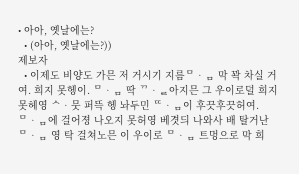• 아아, 옛날에는?
  • (아아, 옛날에는?))
제보자
  • 이제도 비양도 가믄 저 거시기 지름ᄆᆞᆷ 막 꽉 차실 거여. 희지 못헹이. ᄆᆞᆷ 딱 ᄁᆞᆯ아지믄 그 우이로덜 희지 못헤영 ᄉᆞ뭇 퍼뜩 헹 놔두민 ᄄᆞᆷ이 후끗후끗허여. ᄆᆞᆷ에 걸어졍 나오지 못허영 베겻듸 나와사 배 탈거난 ᄆᆞᆷ 영 탁 걸쳐노믄 이 우이로 ᄆᆞᆷ 트멍으로 막 희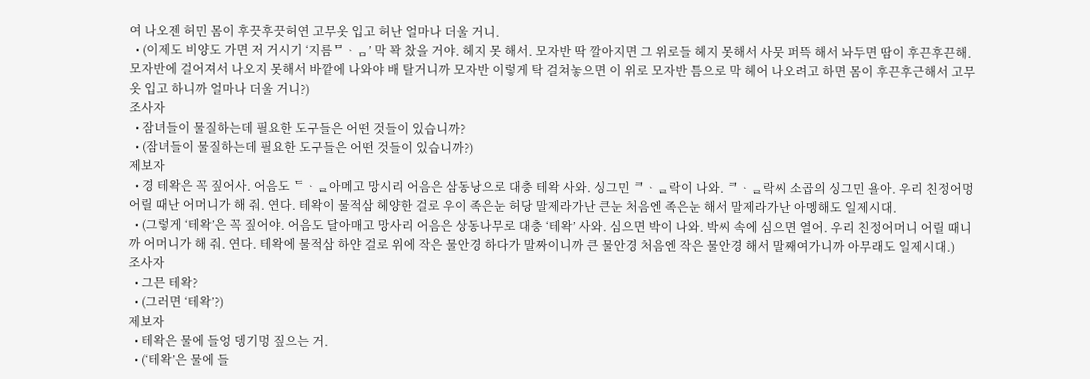여 나오젠 허민 몸이 후끗후끗허연 고무옷 입고 허난 얼마나 더울 거니.
  • (이제도 비양도 가면 저 거시기 ‘지름ᄆᆞᆷ’ 막 꽉 찼을 거야. 헤지 못 해서. 모자반 딱 깔아지면 그 위로들 헤지 못해서 사뭇 퍼뜩 해서 놔두면 땀이 후끈후끈해. 모자반에 걸어져서 나오지 못해서 바깥에 나와야 배 탈거니까 모자반 이렇게 탁 걸쳐놓으면 이 위로 모자반 틈으로 막 헤어 나오려고 하면 몸이 후끈후근해서 고무옷 입고 하니까 얼마나 더울 거니?)
조사자
  • 잠녀들이 물질하는데 필요한 도구들은 어떤 것들이 있습니까?
  • (잠녀들이 물질하는데 필요한 도구들은 어떤 것들이 있습니까?)
제보자
  • 경 테왁은 꼭 짚어사. 어음도 ᄃᆞᆯ아메고 망시리 어음은 삼동낭으로 대충 테왁 사와. 싱그민 ᄏᆞᆯ락이 나와. ᄏᆞᆯ락씨 소곱의 싱그민 욜아. 우리 친정어멍 어릴 때난 어머니가 해 줘. 연다. 테왁이 물적삼 헤양한 걸로 우이 족은눈 허당 말제라가난 큰눈 처음엔 족은눈 해서 말제라가난 아멩해도 일제시대.
  • (그렇게 ‘테왁’은 꼭 짚어야. 어음도 달아매고 망사리 어음은 상동나무로 대충 ‘테왁’ 사와. 심으면 박이 나와. 박씨 속에 심으면 열어. 우리 친정어머니 어릴 때니까 어머니가 해 줘. 연다. 테왁에 물적삼 하얀 걸로 위에 작은 물안경 하다가 말짜이니까 큰 물안경 처음엔 작은 물안경 해서 말째여가니까 아무래도 일제시대.)
조사자
  • 그믄 테왁?
  • (그러면 ‘테왁’?)
제보자
  • 테왁은 물에 들엉 뎅기멍 짚으는 거.
  • (‘테왁’은 물에 들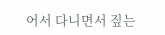어서 다니면서 짚는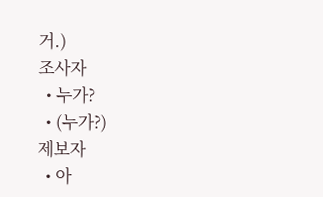거.)
조사자
  • 누가?
  • (누가?)
제보자
  • 아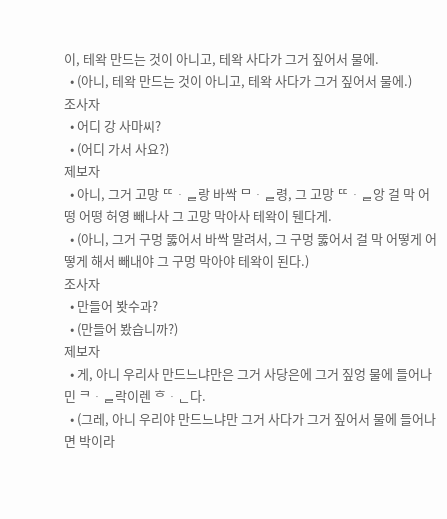이, 테왁 만드는 것이 아니고, 테왁 사다가 그거 짚어서 물에.
  • (아니, 테왁 만드는 것이 아니고, 테왁 사다가 그거 짚어서 물에.)
조사자
  • 어디 강 사마씨?
  • (어디 가서 사요?)
제보자
  • 아니, 그거 고망 ᄄᆞᆯ랑 바싹 ᄆᆞᆯ령, 그 고망 ᄄᆞᆯ앙 걸 막 어떵 어떵 허영 빼나사 그 고망 막아사 테왁이 뒌다게.
  • (아니, 그거 구멍 뚫어서 바싹 말려서, 그 구멍 뚫어서 걸 막 어떻게 어떻게 해서 빼내야 그 구멍 막아야 테왁이 된다.)
조사자
  • 만들어 봣수과?
  • (만들어 봤습니까?)
제보자
  • 게, 아니 우리사 만드느냐만은 그거 사당은에 그거 짚엉 물에 들어나민 ᄏᆞᆯ락이렌 ᄒᆞᆫ다.
  • (그레, 아니 우리야 만드느냐만 그거 사다가 그거 짚어서 물에 들어나면 박이라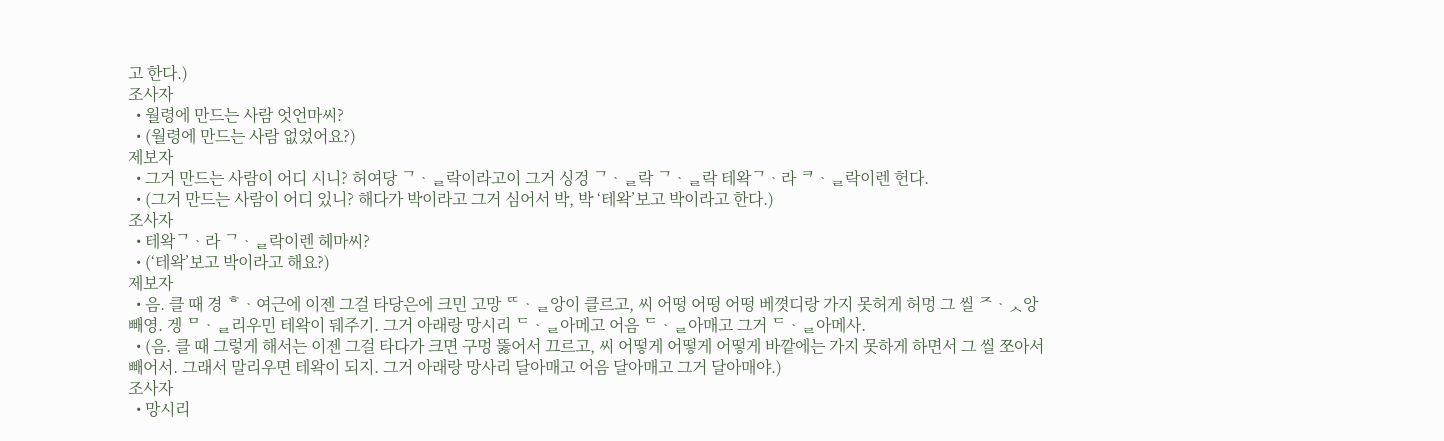고 한다.)
조사자
  • 월령에 만드는 사람 엇언마씨?
  • (월령에 만드는 사람 없었어요?)
제보자
  • 그거 만드는 사람이 어디 시니? 허여당 ᄀᆞᆯ락이라고이 그거 싱겅 ᄀᆞᆯ락 ᄀᆞᆯ락 테왁ᄀᆞ라 ᄏᆞᆯ락이렌 헌다.
  • (그거 만드는 사람이 어디 있니? 해다가 박이라고 그거 심어서 박, 박 ‘테왁’보고 박이라고 한다.)
조사자
  • 테왁ᄀᆞ라 ᄀᆞᆯ락이렌 헤마씨?
  • (‘테왁’보고 박이라고 해요?)
제보자
  • 음. 클 때 경 ᄒᆞ여근에 이젠 그걸 타당은에 크민 고망 ᄄᆞᆯ앙이 클르고, 씨 어떵 어떵 어떵 베꼇디랑 가지 못허게 허멍 그 씰 ᄌᆞᆺ앙 빼영. 겡 ᄆᆞᆯ리우민 테왁이 뒈주기. 그거 아래랑 망시리 ᄃᆞᆯ아메고 어음 ᄃᆞᆯ아매고 그거 ᄃᆞᆯ아메사.
  • (음. 클 때 그렇게 해서는 이젠 그걸 타다가 크면 구멍 뚫어서 끄르고, 씨 어떻게 어떻게 어떻게 바깥에는 가지 못하게 하면서 그 씰 쪼아서 빼어서. 그래서 말리우면 테왁이 되지. 그거 아래랑 망사리 달아매고 어음 달아매고 그거 달아매야.)
조사자
  • 망시리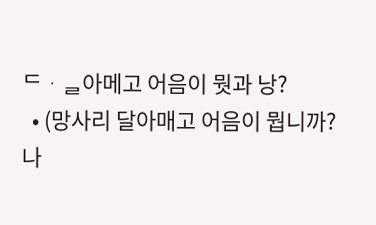ᄃᆞᆯ아메고 어음이 뭣과 낭?
  • (망사리 달아매고 어음이 뭡니까? 나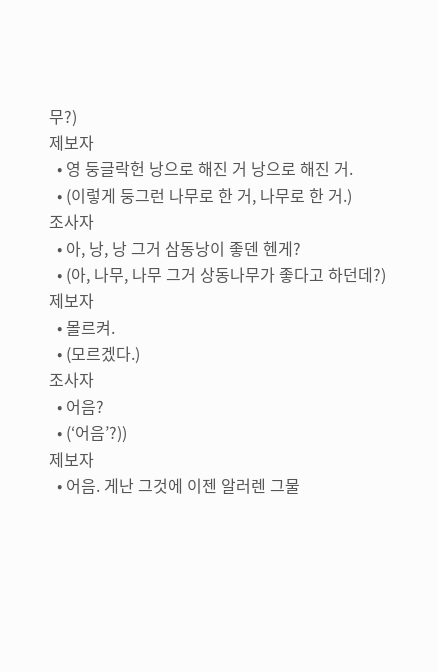무?)
제보자
  • 영 둥글락헌 낭으로 해진 거 낭으로 해진 거.
  • (이렇게 둥그런 나무로 한 거, 나무로 한 거.)
조사자
  • 아, 낭, 낭 그거 삼동낭이 좋덴 헨게?
  • (아, 나무, 나무 그거 상동나무가 좋다고 하던데?)
제보자
  • 몰르켜.
  • (모르겠다.)
조사자
  • 어음?
  • (‘어음’?))
제보자
  • 어음. 게난 그것에 이젠 알러렌 그물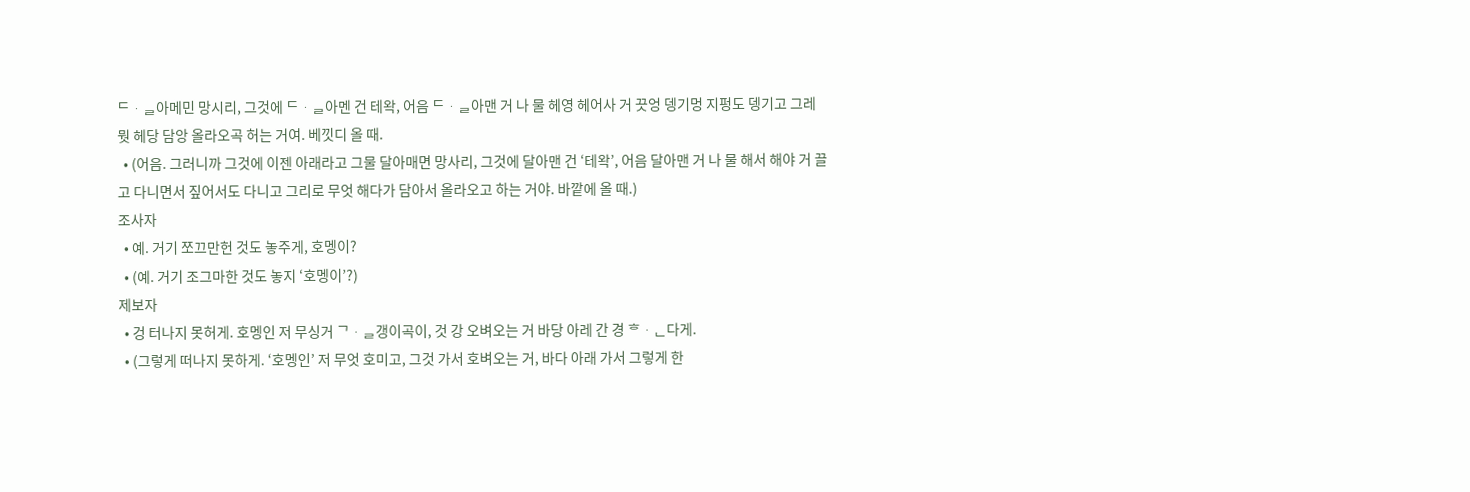ᄃᆞᆯ아메민 망시리, 그것에 ᄃᆞᆯ아멘 건 테왁, 어음 ᄃᆞᆯ아맨 거 나 물 헤영 헤어사 거 끗엉 뎅기멍 지펑도 뎅기고 그레 뭣 헤당 담앙 올라오곡 허는 거여. 베낏디 올 때.
  • (어음. 그러니까 그것에 이젠 아래라고 그물 달아매면 망사리, 그것에 달아맨 건 ‘테왁’, 어음 달아맨 거 나 물 해서 해야 거 끌고 다니면서 짚어서도 다니고 그리로 무엇 해다가 담아서 올라오고 하는 거야. 바깥에 올 때.)
조사자
  • 예. 거기 쪼끄만헌 것도 놓주게, 호멩이?
  • (예. 거기 조그마한 것도 놓지 ‘호멩이’?)
제보자
  • 겅 터나지 못허게. 호멩인 저 무싱거 ᄀᆞᆯ갱이곡이, 것 강 오벼오는 거 바당 아레 간 경 ᄒᆞᆫ다게.
  • (그렇게 떠나지 못하게. ‘호멩인’ 저 무엇 호미고, 그것 가서 호벼오는 거, 바다 아래 가서 그렇게 한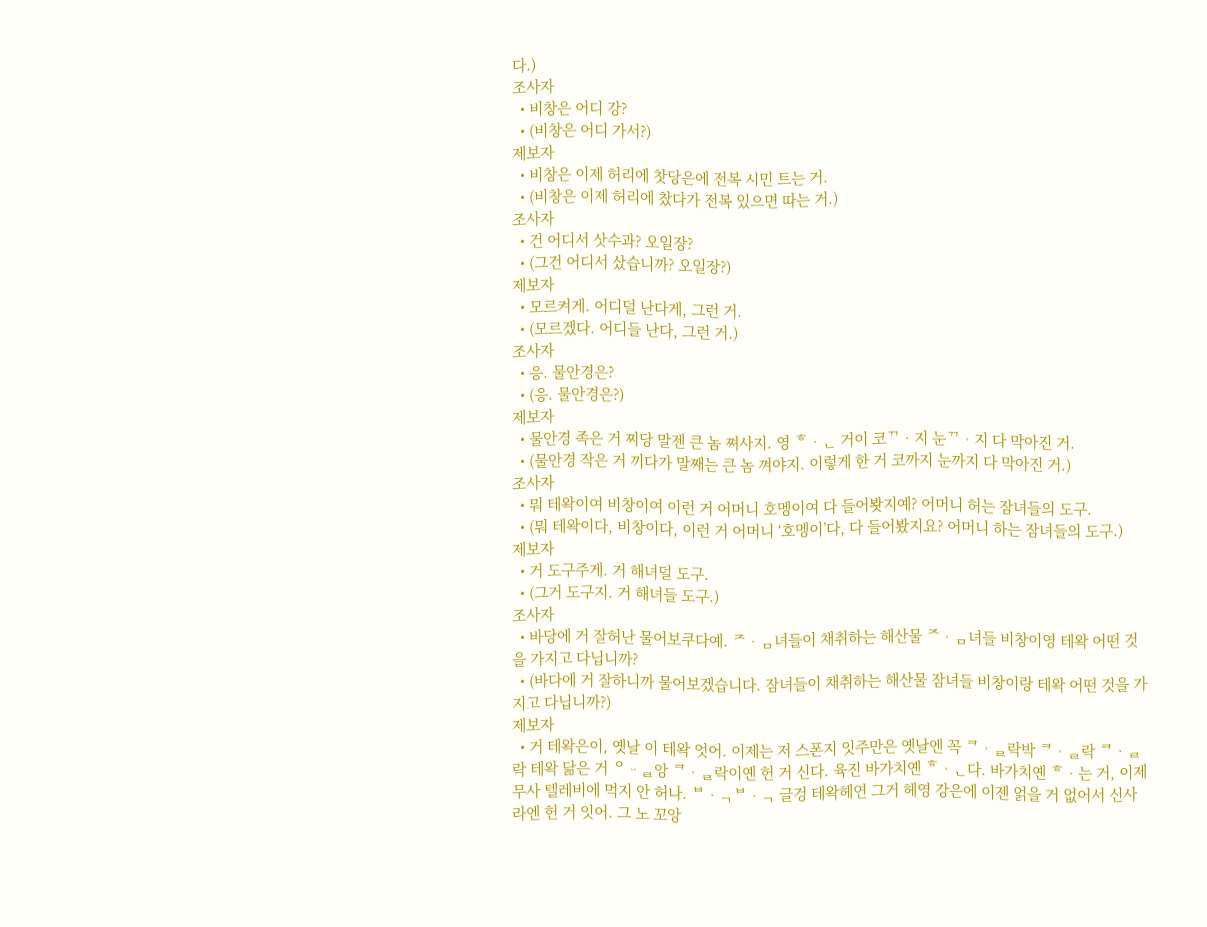다.)
조사자
  • 비창은 어디 강?
  • (비창은 어디 가서?)
제보자
  • 비창은 이제 허리에 찻당은에 전복 시민 트는 거.
  • (비창은 이제 허리에 찼다가 전복 있으면 따는 거.)
조사자
  • 건 어디서 삿수과? 오일장?
  • (그건 어디서 샀습니까? 오일장?)
제보자
  • 모르켜게. 어디덜 난다게, 그런 거.
  • (모르겠다. 어디들 난다, 그런 거.)
조사자
  • 응. 물안경은?
  • (응. 물안경은?)
제보자
  • 물안경 족은 거 찌당 말젠 큰 놈 쪄사지. 영 ᄒᆞᆫ 거이 코ᄁᆞ지 눈ᄁᆞ지 다 막아진 거.
  • (물안경 작은 거 끼다가 말째는 큰 놈 껴야지. 이렇게 한 거 코까지 눈까지 다 막아진 거.)
조사자
  • 뭐 테왁이여 비창이여 이런 거 어머니 호멩이여 다 들어봣지예? 어머니 허는 잠녀들의 도구.
  • (뭐 테왁이다, 비창이다, 이런 거 어머니 ‘호멩이’다, 다 들어봤지요? 어머니 하는 잠녀들의 도구.)
제보자
  • 거 도구주게. 거 해녀덜 도구.
  • (그거 도구지. 거 해녀들 도구.)
조사자
  • 바당에 거 잘허난 물어보쿠다예. ᄌᆞᆷ녀들이 채취하는 해산물 ᄌᆞᆷ녀들 비창이영 테왁 어떤 것을 가지고 다닙니까?
  • (바다에 거 잘하니까 물어보겠습니다. 잠녀들이 채취하는 해산물 잠녀들 비창이랑 테왁 어떤 것을 가지고 다닙니까?)
제보자
  • 거 테왁은이, 옛날 이 테왁 엇어. 이제는 저 스폰지 잇주만은 옛날엔 꼭 ᄏᆞᆯ락박 ᄏᆞᆯ락 ᄏᆞᆯ락 테왁 닮은 거 ᄋᆢᆯ앙 ᄏᆞᆯ락이옌 헌 거 신다. 육진 바가치옌 ᄒᆞᆫ다. 바가치옌 ᄒᆞ는 거, 이제 무사 텔레비에 먹지 안 허나. ᄇᆞᆨᄇᆞᆨ 글겅 테왁헤연 그거 헤영 강은에 이젠 얽을 거 없어서 신사라엔 헌 거 잇어. 그 노 꼬앙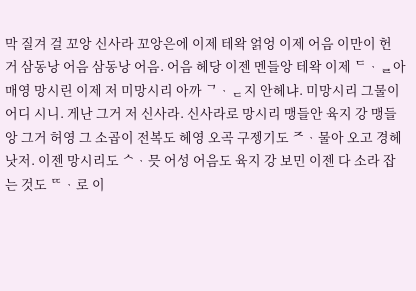막 질겨 걸 꼬앙 신사라 꼬앙은에 이제 테왁 얽엉 이제 어음 이만이 헌 거 삼동낭 어음 삼동낭 어음. 어음 헤당 이젠 멘들앙 테왁 이제 ᄃᆞᆯ아매영 망시린 이제 저 미망시리 아까 ᄀᆞᆮ지 안헤냐. 미망시리 그물이 어디 시니. 게난 그거 저 신사라. 신사라로 망시리 맹들안 육지 강 맹들앙 그거 허영 그 소곱이 전복도 헤영 오곡 구젱기도 ᄌᆞ물아 오고 경헤낫저. 이젠 망시리도 ᄉᆞ믓 어성 어음도 육지 강 보민 이젠 다 소라 잡는 것도 ᄄᆞ로 이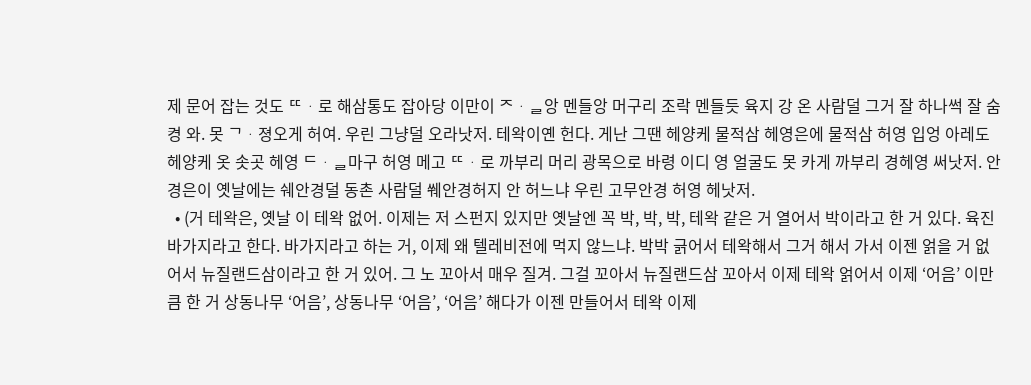제 문어 잡는 것도 ᄄᆞ로 해삼통도 잡아당 이만이 ᄌᆞᆯ앙 멘들앙 머구리 조락 멘들듯 육지 강 온 사람덜 그거 잘 하나썩 잘 숨켱 와. 못 ᄀᆞ졍오게 허여. 우린 그냥덜 오라낫저. 테왁이옌 헌다. 게난 그땐 헤양케 물적삼 헤영은에 물적삼 허영 입엉 아레도 헤양케 옷 솟곳 헤영 ᄃᆞᆯ마구 허영 메고 ᄄᆞ로 까부리 머리 광목으로 바령 이디 영 얼굴도 못 카게 까부리 경헤영 써낫저. 안경은이 옛날에는 쉐안경덜 동촌 사람덜 쒜안경허지 안 허느냐 우린 고무안경 허영 헤낫저.
  • (거 테왁은, 옛날 이 테왁 없어. 이제는 저 스펀지 있지만 옛날엔 꼭 박, 박, 박, 테왁 같은 거 열어서 박이라고 한 거 있다. 육진 바가지라고 한다. 바가지라고 하는 거, 이제 왜 텔레비전에 먹지 않느냐. 박박 긁어서 테왁해서 그거 해서 가서 이젠 얽을 거 없어서 뉴질랜드삼이라고 한 거 있어. 그 노 꼬아서 매우 질겨. 그걸 꼬아서 뉴질랜드삼 꼬아서 이제 테왁 얽어서 이제 ‘어음’ 이만큼 한 거 상동나무 ‘어음’, 상동나무 ‘어음’, ‘어음’ 해다가 이젠 만들어서 테왁 이제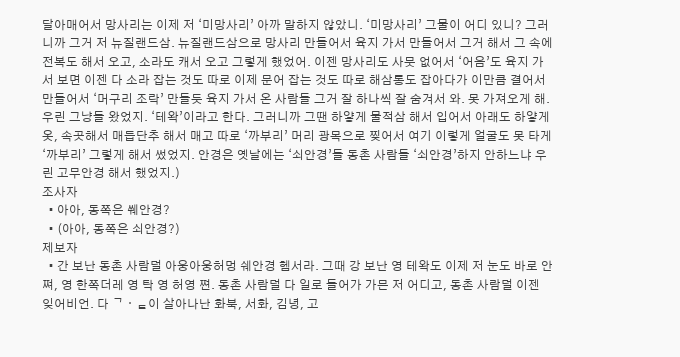달아매어서 망사리는 이제 저 ‘미망사리’ 아까 말하지 않았니. ‘미망사리’ 그물이 어디 있니? 그러니까 그거 저 뉴질랜드삼. 뉴질랜드삼으로 망사리 만들어서 육지 가서 만들어서 그거 해서 그 속에 전복도 해서 오고, 소라도 캐서 오고 그렇게 했었어. 이젠 망사리도 사뭇 없어서 ‘어음’도 육지 가서 보면 이젠 다 소라 잡는 것도 따로 이제 문어 잡는 것도 따로 해삼통도 잡아다가 이만큼 결어서 만들어서 ‘머구리 조락’ 만들듯 육지 가서 온 사람들 그거 잘 하나씩 잘 숨겨서 와. 못 가져오게 해. 우린 그냥들 왔었지. ‘테왁’이라고 한다. 그러니까 그땐 하얗게 물적삼 해서 입어서 아래도 하얗게 옷, 속곳해서 매듭단추 해서 매고 따로 ‘까부리’ 머리 광목으로 찢어서 여기 이렇게 얼굴도 못 타게 ‘까부리’ 그렇게 해서 썼었지. 안경은 옛날에는 ‘쇠안경’들 동촌 사람들 ‘쇠안경’하지 안하느냐 우린 고무안경 해서 했었지.)
조사자
  • 아아, 동쪽은 쒜안경?
  • (아아, 동쪽은 쇠안경?)
제보자
  • 간 보난 동촌 사람덜 아웅아웅허멍 쉐안경 헴서라. 그때 강 보난 영 테왁도 이제 저 눈도 바로 안 쪄, 영 한쪽더레 영 탁 영 허영 쪈. 동촌 사람덜 다 일로 들어가 가믄 저 어디고, 동촌 사람덜 이젠 잊어비언. 다 ᄀᆞᇀ이 살아나난 화북, 서화, 김녕, 고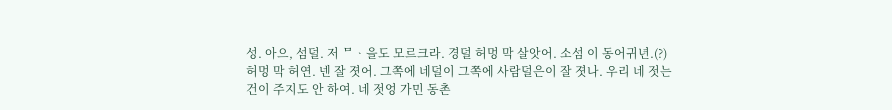성. 아으, 섬덜. 저 ᄆᆞ을도 모르크라. 경덜 허멍 막 살앗어. 소섬 이 동어귀년.(?) 허멍 막 허연. 넨 잘 졋어. 그쪽에 네덜이 그쪽에 사람덜은이 잘 졋나. 우리 네 젓는 건이 주지도 안 하여. 네 젓엉 가민 동촌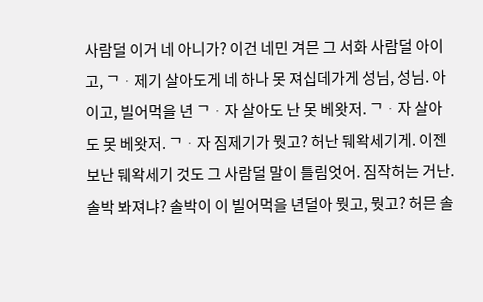사람덜 이거 네 아니가? 이건 네민 겨믄 그 서화 사람덜 아이고, ᄀᆞ제기 살아도게 네 하나 못 져십데가게 성님, 성님. 아이고, 빌어먹을 년 ᄀᆞ자 살아도 난 못 베왓저. ᄀᆞ자 살아도 못 베왓저. ᄀᆞ자 짐제기가 뭣고? 허난 뒈왁세기게. 이젠 보난 뒈왁세기 것도 그 사람덜 말이 틀림엇어. 짐작허는 거난. 솔박 봐져냐? 솔박이 이 빌어먹을 년덜아 뭣고, 뭣고? 허믄 솔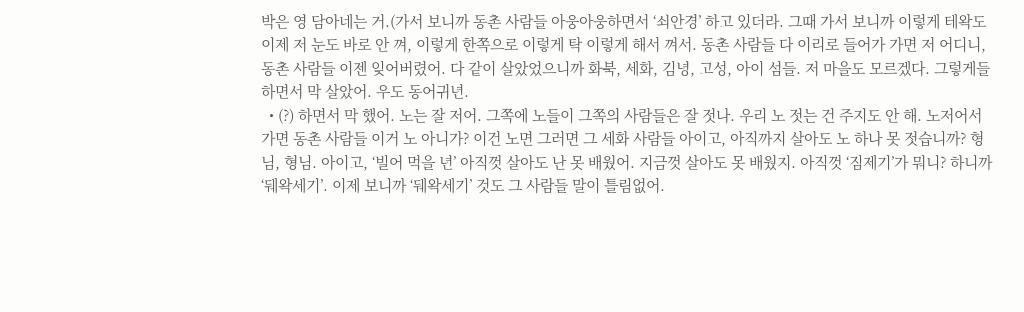박은 영 담아네는 거.(가서 보니까 동촌 사람들 아웅아웅하면서 ‘쇠안경’ 하고 있더라. 그때 가서 보니까 이렇게 테왁도 이제 저 눈도 바로 안 껴, 이렇게 한쪽으로 이렇게 탁 이렇게 해서 껴서. 동촌 사람들 다 이리로 들어가 가면 저 어디니, 동촌 사람들 이젠 잊어버렸어. 다 같이 살았었으니까 화북, 세화, 김녕, 고성, 아이 섬들. 저 마을도 모르겠다. 그렇게들 하면서 막 살았어. 우도 동어귀년.
  • (?) 하면서 막 했어. 노는 잘 저어. 그쪽에 노들이 그쪽의 사람들은 잘 젓나. 우리 노 젓는 건 주지도 안 해. 노저어서 가면 동촌 사람들 이거 노 아니가? 이건 노면 그러면 그 세화 사람들 아이고, 아직까지 살아도 노 하나 못 젓습니까? 형님, 형님. 아이고, ‘빌어 먹을 년’ 아직껏 살아도 난 못 배웠어. 지금껏 살아도 못 배웠지. 아직껏 ‘짐제기’가 뭐니? 하니까 ‘뒈왁세기’. 이제 보니까 ‘뒈왁세기’ 것도 그 사람들 말이 틀림없어.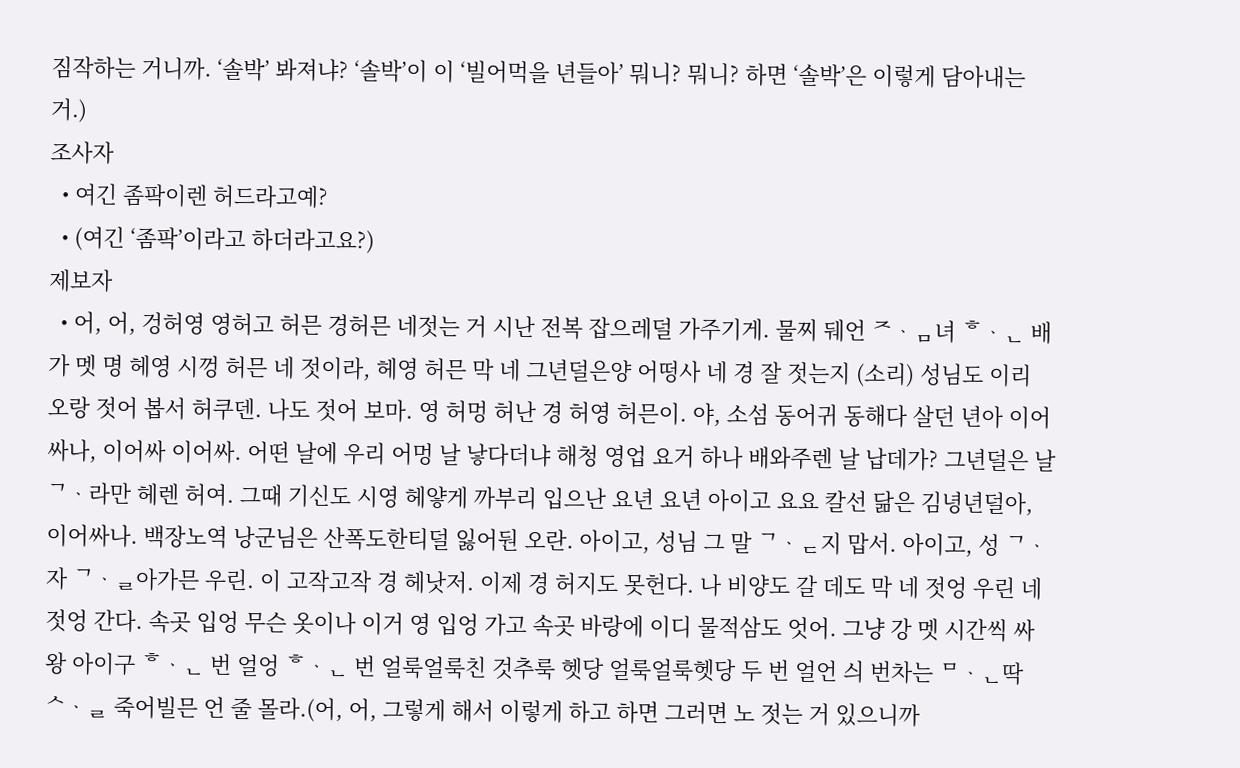짐작하는 거니까. ‘솔박’ 봐져냐? ‘솔박’이 이 ‘빌어먹을 년들아’ 뭐니? 뭐니? 하면 ‘솔박’은 이렇게 담아내는 거.)
조사자
  • 여긴 좀팍이렌 허드라고예?
  • (여긴 ‘좀팍’이라고 하더라고요?)
제보자
  • 어, 어, 겅허영 영허고 허믄 경허믄 네젓는 거 시난 전복 잡으레덜 가주기게. 물찌 뒈언 ᄌᆞᆷ녀 ᄒᆞᆫ 배가 멧 명 헤영 시껑 허믄 네 젓이라, 헤영 허믄 막 네 그년덜은양 어떵사 네 경 잘 젓는지 (소리) 성님도 이리 오랑 젓어 봅서 허쿠덴. 나도 젓어 보마. 영 허멍 허난 경 허영 허믄이. 야, 소섬 동어귀 동해다 살던 년아 이어싸나, 이어싸 이어싸. 어떤 날에 우리 어멍 날 낳다더냐 해청 영업 요거 하나 배와주렌 날 납데가? 그년덜은 날ᄀᆞ라만 헤렌 허여. 그때 기신도 시영 헤얗게 까부리 입으난 요년 요년 아이고 요요 칼선 닮은 김녕년덜아, 이어싸나. 백장노역 낭군님은 산폭도한티덜 잃어둰 오란. 아이고, 성님 그 말 ᄀᆞᆮ지 맙서. 아이고, 성 ᄀᆞ자 ᄀᆞᆯ아가믄 우린. 이 고작고작 경 헤낫저. 이제 경 허지도 못헌다. 나 비양도 갈 데도 막 네 젓엉 우린 네 젓엉 간다. 속곳 입엉 무슨 옷이나 이거 영 입엉 가고 속곳 바랑에 이디 물적삼도 엇어. 그냥 강 멧 시간씩 싸왕 아이구 ᄒᆞᆫ 번 얼엉 ᄒᆞᆫ 번 얼룩얼룩친 것추룩 헷당 얼룩얼룩헷당 두 번 얼언 싀 번차는 ᄆᆞᆫ딱 ᄉᆞᆯ 죽어빌믄 언 줄 몰라.(어, 어, 그렇게 해서 이렇게 하고 하면 그러면 노 젓는 거 있으니까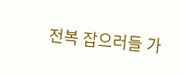전복 잡으러들 가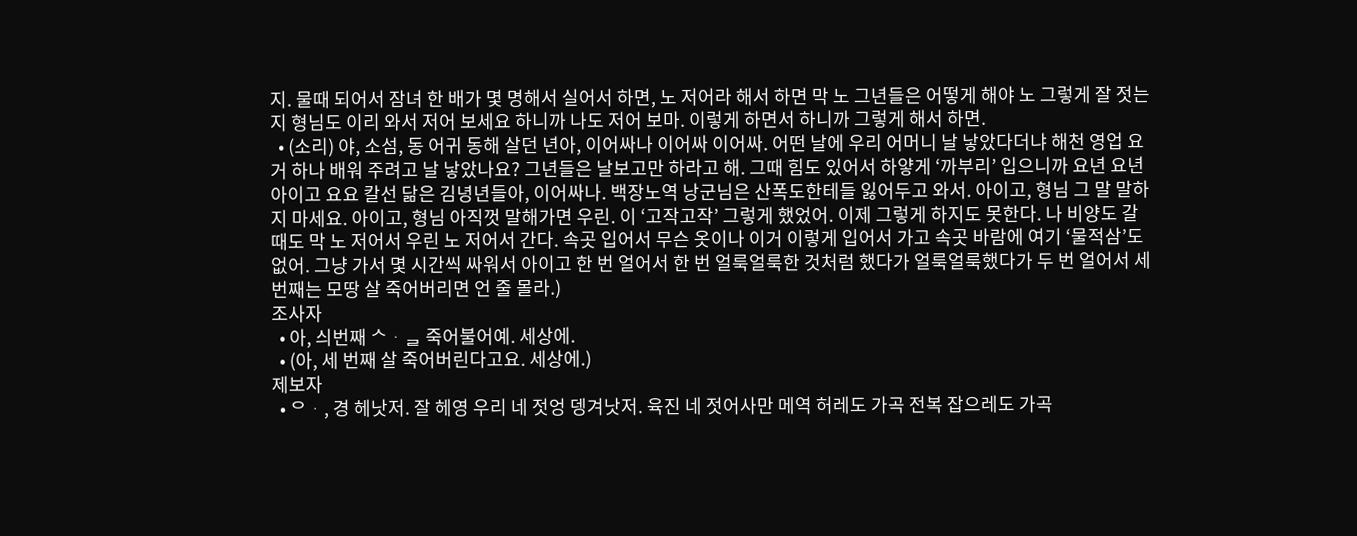지. 물때 되어서 잠녀 한 배가 몇 명해서 실어서 하면, 노 저어라 해서 하면 막 노 그년들은 어떻게 해야 노 그렇게 잘 젓는지 형님도 이리 와서 저어 보세요 하니까 나도 저어 보마. 이렇게 하면서 하니까 그렇게 해서 하면.
  • (소리) 야, 소섬, 동 어귀 동해 살던 년아, 이어싸나 이어싸 이어싸. 어떤 날에 우리 어머니 날 낳았다더냐 해천 영업 요거 하나 배워 주려고 날 낳았나요? 그년들은 날보고만 하라고 해. 그때 힘도 있어서 하얗게 ‘까부리’ 입으니까 요년 요년 아이고 요요 칼선 닮은 김녕년들아, 이어싸나. 백장노역 낭군님은 산폭도한테들 잃어두고 와서. 아이고, 형님 그 말 말하지 마세요. 아이고, 형님 아직껏 말해가면 우린. 이 ‘고작고작’ 그렇게 했었어. 이제 그렇게 하지도 못한다. 나 비양도 갈 때도 막 노 저어서 우린 노 저어서 간다. 속곳 입어서 무슨 옷이나 이거 이렇게 입어서 가고 속곳 바람에 여기 ‘물적삼’도 없어. 그냥 가서 몇 시간씩 싸워서 아이고 한 번 얼어서 한 번 얼룩얼룩한 것처럼 했다가 얼룩얼룩했다가 두 번 얼어서 세 번째는 모땅 살 죽어버리면 언 줄 몰라.)
조사자
  • 아, 싀번째 ᄉᆞᆯ 죽어불어예. 세상에.
  • (아, 세 번째 살 죽어버린다고요. 세상에.)
제보자
  • ᄋᆞ, 경 헤낫저. 잘 헤영 우리 네 젓엉 뎅겨낫저. 육진 네 젓어사만 메역 허레도 가곡 전복 잡으레도 가곡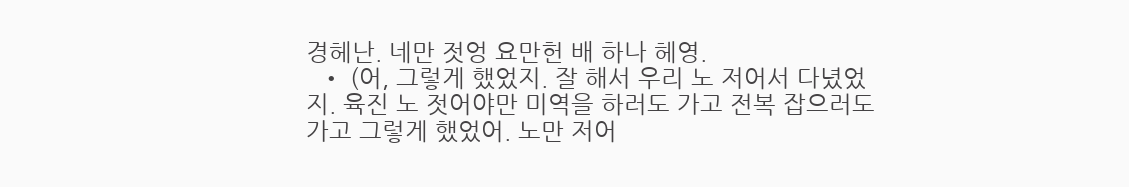경헤난. 네만 젓엉 요만헌 배 하나 헤영.
  • (어, 그렇게 했었지. 잘 해서 우리 노 저어서 다녔었지. 육진 노 젓어야만 미역을 하러도 가고 전복 잡으러도 가고 그렇게 했었어. 노만 저어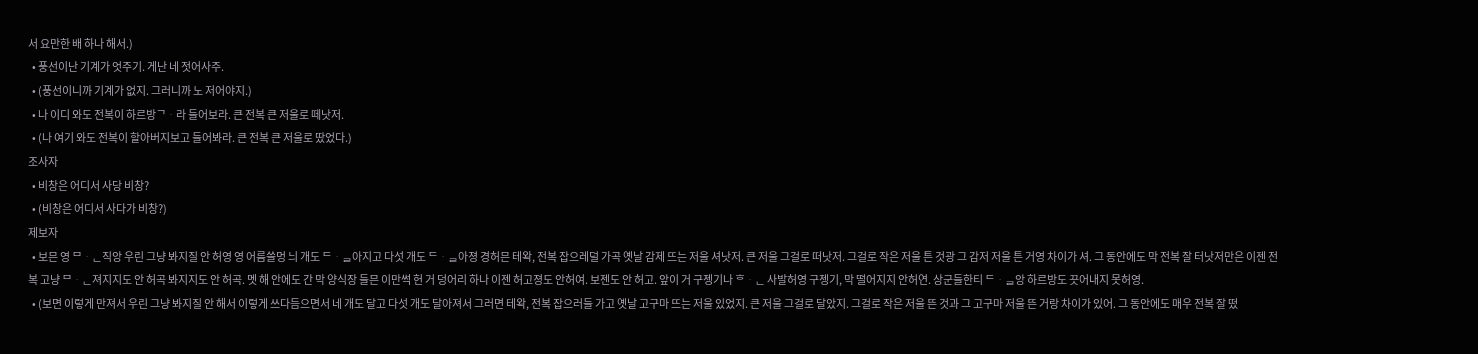서 요만한 배 하나 해서.)
  • 풍선이난 기계가 엇주기. 게난 네 젓어사주.
  • (풍선이니까 기계가 없지. 그러니까 노 저어야지.)
  • 나 이디 와도 전복이 하르방ᄀᆞ라 들어보라. 큰 전복 큰 저울로 떼낫저.
  • (나 여기 와도 전복이 할아버지보고 들어봐라. 큰 전복 큰 저울로 땄었다.)
조사자
  • 비창은 어디서 사당 비창?
  • (비창은 어디서 사다가 비창?)
제보자
  • 보믄 영 ᄆᆞᆫ직앙 우린 그냥 봐지질 안 허영 영 어름쓸멍 늬 개도 ᄃᆞᆯ아지고 다섯 개도 ᄃᆞᆯ아졍 경허믄 테왁, 전복 잡으레덜 가곡 옛날 감제 뜨는 저울 셔낫저. 큰 저울 그걸로 떠낫저. 그걸로 작은 저울 튼 것광 그 감저 저울 튼 거영 차이가 셔. 그 동안에도 막 전복 잘 터낫저만은 이젠 전복 고냥 ᄆᆞᆫ져지지도 안 허곡 봐지지도 안 허곡. 멧 해 안에도 간 막 양식장 들믄 이만썩 헌 거 덩어리 하나 이젠 허고졍도 안허여. 보젠도 안 허고. 앞이 거 구젱기나 ᄒᆞᆫ 사발허영 구젱기, 막 떨어지지 안허연. 상군들한티 ᄃᆞᆯ앙 하르방도 끗어내지 못허영.
  • (보면 이렇게 만져서 우린 그냥 봐지질 안 해서 이렇게 쓰다듬으면서 네 개도 달고 다섯 개도 달아져서 그러면 테왁, 전복 잡으러들 가고 옛날 고구마 뜨는 저울 있었지. 큰 저울 그걸로 달았지. 그걸로 작은 저울 뜬 것과 그 고구마 저울 뜬 거랑 차이가 있어. 그 동안에도 매우 전복 잘 떴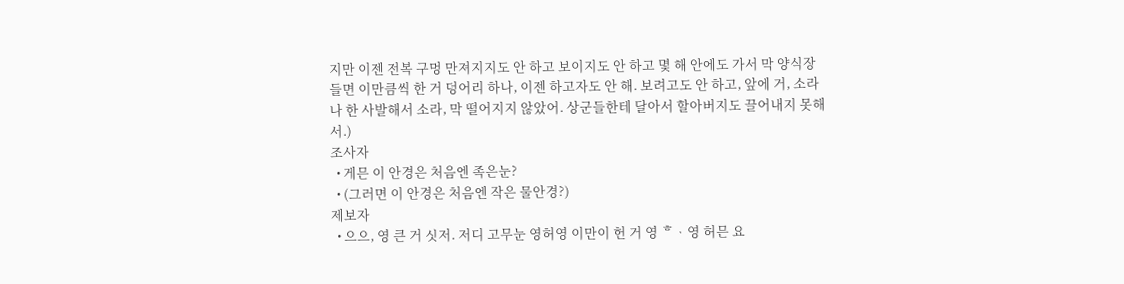지만 이젠 전복 구멍 만져지지도 안 하고 보이지도 안 하고 몇 해 안에도 가서 막 양식장 들면 이만큼씩 한 거 덩어리 하나, 이젠 하고자도 안 해. 보려고도 안 하고, 앞에 거, 소라나 한 사발해서 소라, 막 떨어지지 않았어. 상군들한테 달아서 할아버지도 끌어내지 못해서.)
조사자
  • 게믄 이 안경은 처음엔 족은눈?
  • (그러면 이 안경은 처음엔 작은 물안경?)
제보자
  • 으으, 영 큰 거 싯저. 저디 고무눈 영허영 이만이 헌 거 영 ᄒᆞ영 허믄 요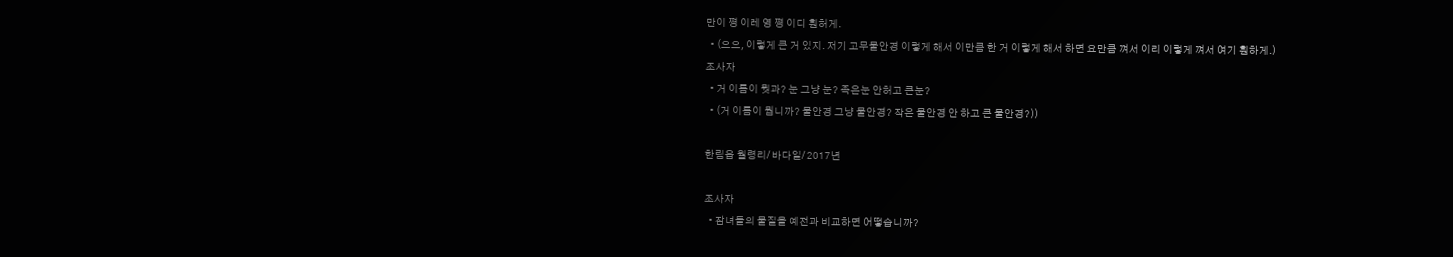만이 쪙 이레 영 쪙 이디 훤허게.
  • (으으, 이렇게 큰 거 있지. 저기 고무물안경 이렇게 해서 이만큼 한 거 이렇게 해서 하면 요만큼 껴서 이리 이렇게 껴서 여기 훤하게.)
조사자
  • 거 이름이 뭣과? 눈 그냥 눈? 족은눈 안허고 큰눈?
  • (거 이름이 뭡니까? 물안경 그냥 물안경? 작은 물안경 안 하고 큰 물안경?))

한림읍 월령리/ 바다일/ 2017년

조사자
  • 잠녀들의 물질을 예전과 비교하면 어떻습니까?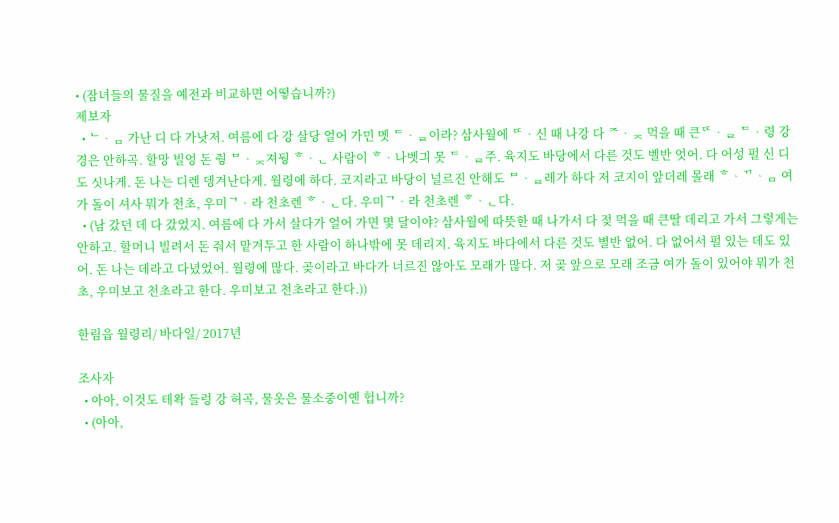• (잠녀들의 물질을 예전과 비교하면 어떻습니까?)
제보자
  • ᄂᆞᆷ 가난 디 다 가낫저. 여름에 다 강 살당 얼어 가민 멧 ᄃᆞᆯ이라? 삼사월에 ᄄᆞ신 때 나강 다 ᄌᆞᆽ 먹을 때 큰ᄄᆞᆯ ᄃᆞ령 강 경은 안하곡. 할망 빌엉 돈 줭 ᄆᆞᆽ져뒁 ᄒᆞᆫ 사람이 ᄒᆞ나벳긔 못 ᄃᆞᆯ주. 육지도 바당에서 다른 것도 벨반 엇어. 다 어성 펄 신 디도 싯나게. 돈 나는 디렌 뎅겨난다게. 월령에 하다. 코지라고 바당이 널르진 안해도 ᄆᆞᆯ레가 하다 저 코지이 앞더레 몰래 ᄒᆞᄁᆞᆷ 여가 돌이 셔사 뭐가 천초, 우미ᄀᆞ라 천초렌 ᄒᆞᆫ다. 우미ᄀᆞ라 천초렌 ᄒᆞᆫ다.
  • (남 갔던 데 다 갔었지. 여름에 다 가서 살다가 얼어 가면 몇 달이야? 삼사월에 따뜻한 때 나가서 다 젖 먹을 때 큰딸 데리고 가서 그렇게는 안하고. 할머니 빌려서 돈 줘서 맡겨두고 한 사람이 하나밖에 못 데리지. 육지도 바다에서 다른 것도 별반 없어. 다 없어서 펄 있는 데도 있어. 돈 나는 데라고 다녔었어. 월령에 많다. 곶이라고 바다가 너르진 않아도 모래가 많다. 저 곶 앞으로 모래 조금 여가 돌이 있어야 뭐가 천초, 우미보고 천초라고 한다. 우미보고 천초라고 한다.))

한림읍 월령리/ 바다일/ 2017년

조사자
  • 아아, 이것도 테왁 들렁 강 허곡, 물옷은 물소중이옌 헙니까?
  • (아아,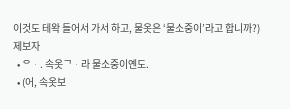이것도 테왁 들어서 가서 하고, 물옷은 ‘물소중이’라고 합니까?)
제보자
  • ᄋᆞ. 속옷ᄀᆞ라 물소중이옌도.
  • (어, 속옷보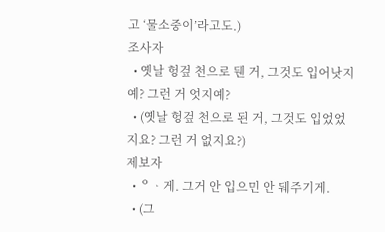고 ‘물소중이’라고도.)
조사자
  • 옛날 헝겊 천으로 뒌 거, 그것도 입어낫지예? 그런 거 엇지예?
  • (옛날 헝겊 천으로 된 거, 그것도 입었었지요? 그런 거 없지요?)
제보자
  • ᄋᆞ게. 그거 안 입으민 안 뒈주기게.
  • (그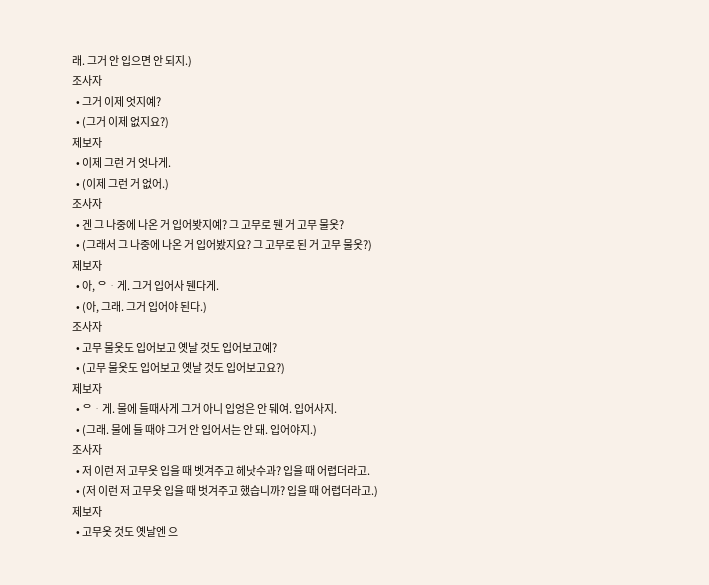래. 그거 안 입으면 안 되지.)
조사자
  • 그거 이제 엇지예?
  • (그거 이제 없지요?)
제보자
  • 이제 그런 거 엇나게.
  • (이제 그런 거 없어.)
조사자
  • 겐 그 나중에 나온 거 입어봣지예? 그 고무로 뒌 거 고무 물옷?
  • (그래서 그 나중에 나온 거 입어봤지요? 그 고무로 된 거 고무 물옷?)
제보자
  • 아, ᄋᆞ게. 그거 입어사 뒌다게.
  • (아, 그래. 그거 입어야 된다.)
조사자
  • 고무 물옷도 입어보고 옛날 것도 입어보고예?
  • (고무 물옷도 입어보고 옛날 것도 입어보고요?)
제보자
  • ᄋᆞ게. 물에 들때사게 그거 아니 입엉은 안 뒈여. 입어사지.
  • (그래. 물에 들 때야 그거 안 입어서는 안 돼. 입어야지.)
조사자
  • 저 이런 저 고무옷 입을 때 벳겨주고 헤낫수과? 입을 때 어렵더라고.
  • (저 이런 저 고무옷 입을 때 벗겨주고 했습니까? 입을 때 어렵더라고.)
제보자
  • 고무옷 것도 옛날엔 으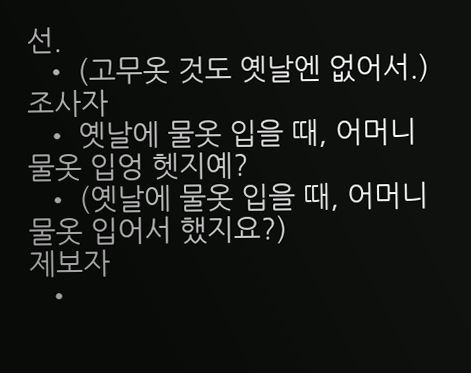선.
  • (고무옷 것도 옛날엔 없어서.)
조사자
  • 옛날에 물옷 입을 때, 어머니 물옷 입엉 헷지예?
  • (옛날에 물옷 입을 때, 어머니 물옷 입어서 했지요?)
제보자
  •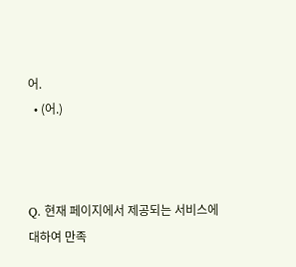어.
  • (어.)



Q. 현재 페이지에서 제공되는 서비스에 대하여 만족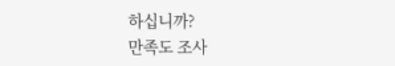하십니까?
만족도 조사